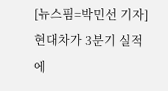[뉴스핌=박민선 기자] 현대차가 3분기 실적에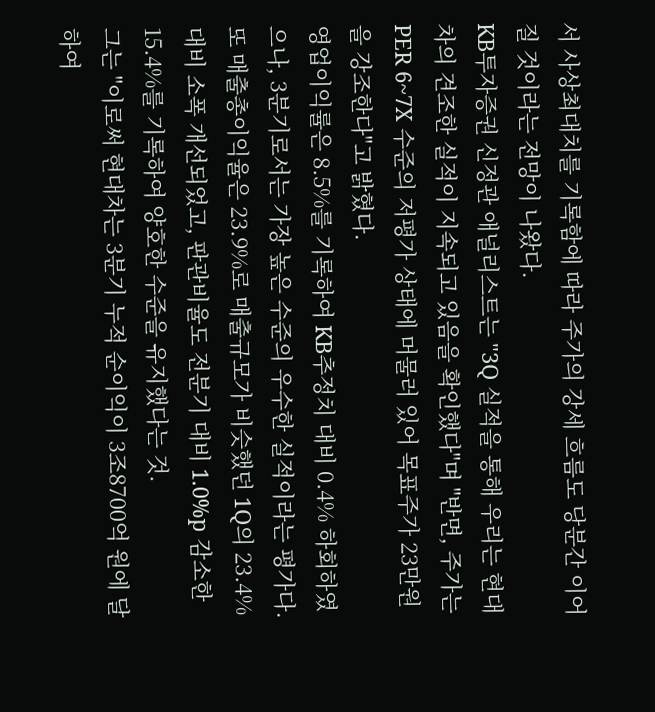서 사상최대치를 기록함에 따라 주가의 강세 흐름도 당분간 이어질 것이라는 전망이 나왔다.
KB투자증권 신정관 애널리스트는 "3Q 실적을 통해 우리는 현대차의 견조한 실적이 지속되고 있음을 확인했다"며 "반면, 주가는 PER 6~7X 수준의 저평가 상태에 머물러 있어 목표주가 23만원을 강조한다"고 밝혔다.
영업이익률은 8.5%를 기록하여 KB추정치 대비 0.4% 하회하였으나, 3분기로서는 가장 높은 수준의 우수한 실적이라는 평가다. 또 매출총이익율은 23.9%로 매출규모가 비슷했던 1Q의 23.4% 대비 소폭 개선되었고, 판관비율도 전분기 대비 1.0%p 감소한 15.4%를 기록하여 양호한 수준을 유지했다는 것.
그는 "이로써 현대차는 3분기 누적 순이익이 3조8700억 원에 달하여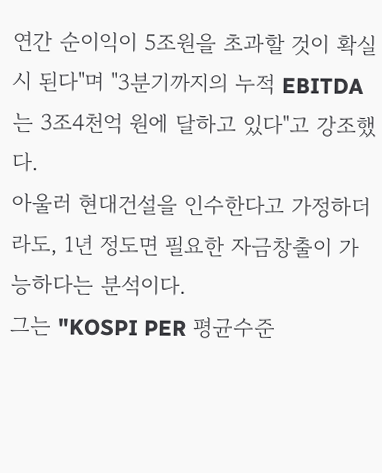연간 순이익이 5조원을 초과할 것이 확실시 된다"며 "3분기까지의 누적 EBITDA는 3조4천억 원에 달하고 있다"고 강조했다.
아울러 현대건설을 인수한다고 가정하더라도, 1년 정도면 필요한 자금창출이 가능하다는 분석이다.
그는 "KOSPI PER 평균수준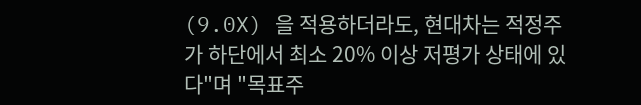(9.0X) 을 적용하더라도, 현대차는 적정주가 하단에서 최소 20% 이상 저평가 상태에 있다"며 "목표주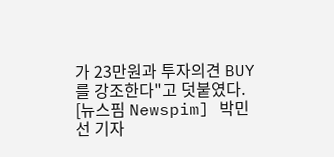가 23만원과 투자의견 BUY를 강조한다"고 덧붙였다.
[뉴스핌 Newspim] 박민선 기자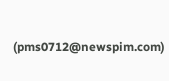(pms0712@newspim.com)